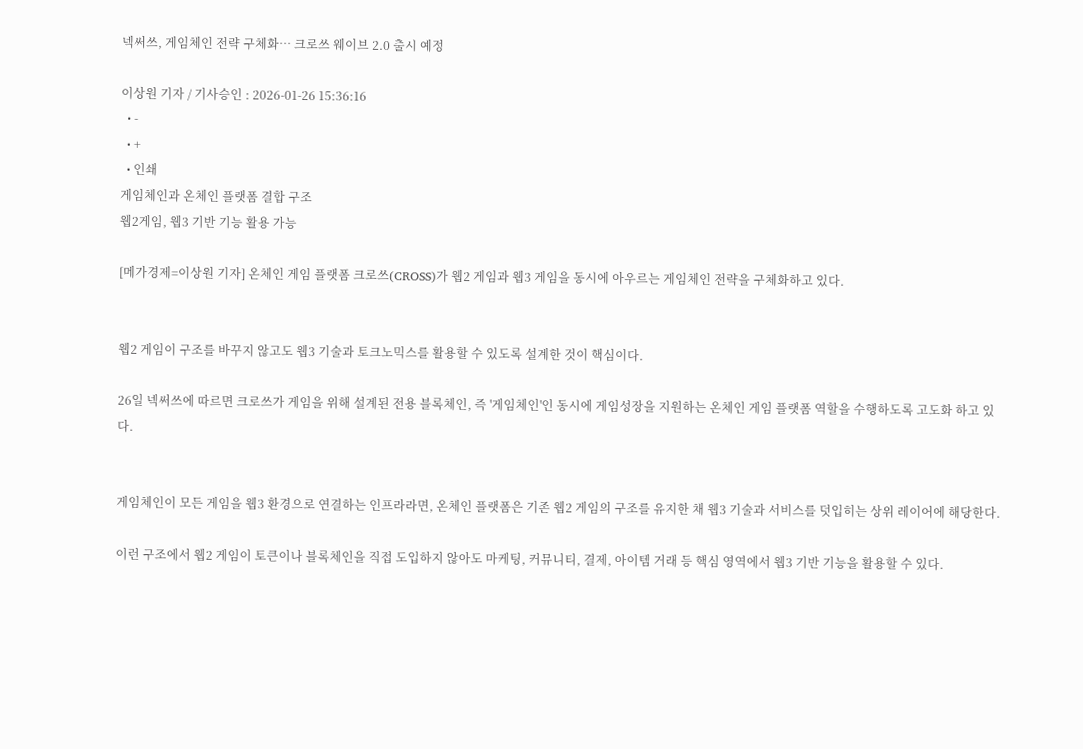넥써쓰, 게임체인 전략 구체화… 크로쓰 웨이브 2.0 출시 예정

이상원 기자 / 기사승인 : 2026-01-26 15:36:16
  • -
  • +
  • 인쇄
게임체인과 온체인 플랫폼 결합 구조
웹2게임, 웹3 기반 기능 활용 가능

[메가경제=이상원 기자] 온체인 게임 플랫폼 크로쓰(CROSS)가 웹2 게임과 웹3 게임을 동시에 아우르는 게임체인 전략을 구체화하고 있다.


웹2 게임이 구조를 바꾸지 않고도 웹3 기술과 토크노믹스를 활용할 수 있도록 설계한 것이 핵심이다.

26일 넥써쓰에 따르면 크로쓰가 게임을 위해 설계된 전용 블록체인, 즉 '게임체인'인 동시에 게임성장을 지원하는 온체인 게임 플랫폼 역할을 수행하도록 고도화 하고 있다.


게임체인이 모든 게임을 웹3 환경으로 연결하는 인프라라면, 온체인 플랫폼은 기존 웹2 게임의 구조를 유지한 채 웹3 기술과 서비스를 덧입히는 상위 레이어에 해당한다.

이런 구조에서 웹2 게임이 토큰이나 블록체인을 직접 도입하지 않아도 마케팅, 커뮤니티, 결제, 아이템 거래 등 핵심 영역에서 웹3 기반 기능을 활용할 수 있다.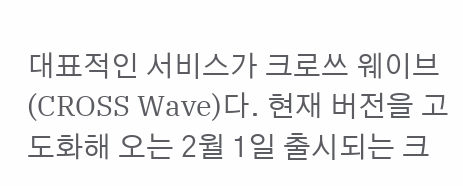대표적인 서비스가 크로쓰 웨이브(CROSS Wave)다. 현재 버전을 고도화해 오는 2월 1일 출시되는 크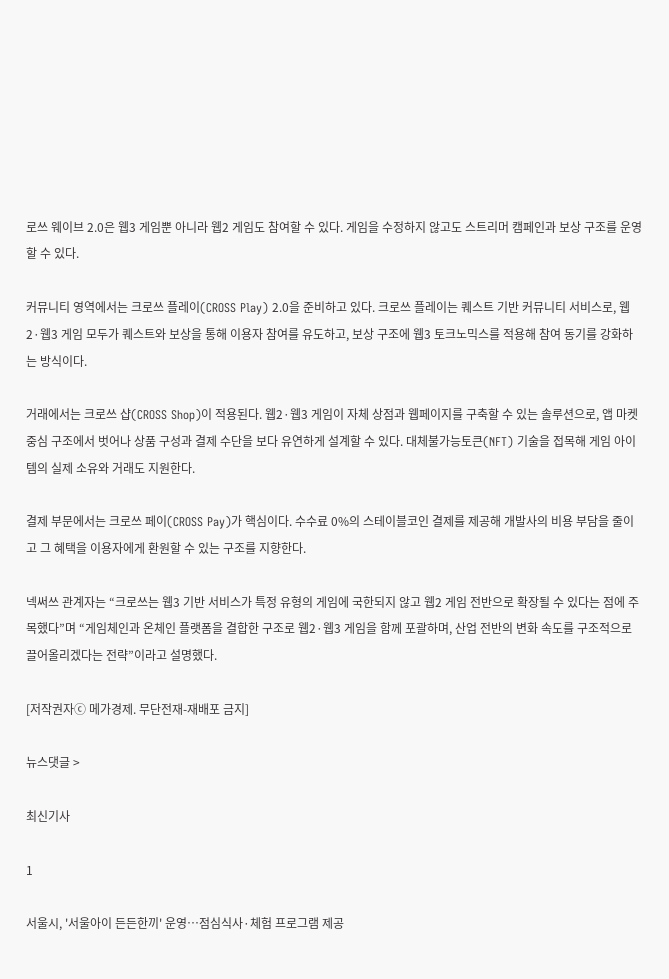로쓰 웨이브 2.0은 웹3 게임뿐 아니라 웹2 게임도 참여할 수 있다. 게임을 수정하지 않고도 스트리머 캠페인과 보상 구조를 운영할 수 있다.

커뮤니티 영역에서는 크로쓰 플레이(CROSS Play) 2.0을 준비하고 있다. 크로쓰 플레이는 퀘스트 기반 커뮤니티 서비스로, 웹2·웹3 게임 모두가 퀘스트와 보상을 통해 이용자 참여를 유도하고, 보상 구조에 웹3 토크노믹스를 적용해 참여 동기를 강화하는 방식이다.

거래에서는 크로쓰 샵(CROSS Shop)이 적용된다. 웹2·웹3 게임이 자체 상점과 웹페이지를 구축할 수 있는 솔루션으로, 앱 마켓 중심 구조에서 벗어나 상품 구성과 결제 수단을 보다 유연하게 설계할 수 있다. 대체불가능토큰(NFT) 기술을 접목해 게임 아이템의 실제 소유와 거래도 지원한다.

결제 부문에서는 크로쓰 페이(CROSS Pay)가 핵심이다. 수수료 0%의 스테이블코인 결제를 제공해 개발사의 비용 부담을 줄이고 그 혜택을 이용자에게 환원할 수 있는 구조를 지향한다.

넥써쓰 관계자는 “크로쓰는 웹3 기반 서비스가 특정 유형의 게임에 국한되지 않고 웹2 게임 전반으로 확장될 수 있다는 점에 주목했다”며 “게임체인과 온체인 플랫폼을 결합한 구조로 웹2·웹3 게임을 함께 포괄하며, 산업 전반의 변화 속도를 구조적으로 끌어올리겠다는 전략”이라고 설명했다.

[저작권자ⓒ 메가경제. 무단전재-재배포 금지]

뉴스댓글 >

최신기사

1

서울시, '서울아이 든든한끼' 운영…점심식사·체험 프로그램 제공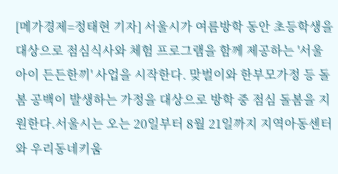[메가경제=정태현 기자] 서울시가 여름방학 동안 초등학생을 대상으로 점심식사와 체험 프로그램을 함께 제공하는 '서울아이 든든한끼' 사업을 시작한다. 맞벌이와 한부모가정 등 돌봄 공백이 발생하는 가정을 대상으로 방학 중 점심 돌봄을 지원한다.서울시는 오는 20일부터 8월 21일까지 지역아동센터와 우리동네키움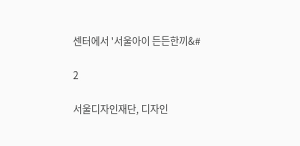센터에서 '서울아이 든든한끼&#

2

서울디자인재단, 디자인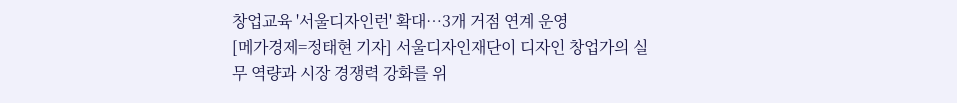창업교육 '서울디자인런' 확대…3개 거점 연계 운영
[메가경제=정태현 기자] 서울디자인재단이 디자인 창업가의 실무 역량과 시장 경쟁력 강화를 위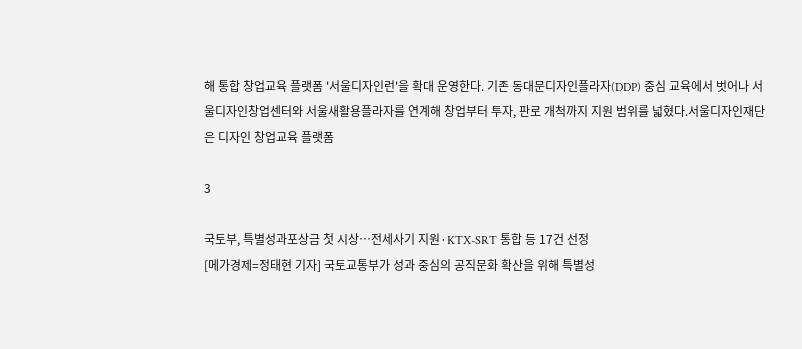해 통합 창업교육 플랫폼 '서울디자인런'을 확대 운영한다. 기존 동대문디자인플라자(DDP) 중심 교육에서 벗어나 서울디자인창업센터와 서울새활용플라자를 연계해 창업부터 투자, 판로 개척까지 지원 범위를 넓혔다.서울디자인재단은 디자인 창업교육 플랫폼

3

국토부, 특별성과포상금 첫 시상…전세사기 지원·KTX-SRT 통합 등 17건 선정
[메가경제=정태현 기자] 국토교통부가 성과 중심의 공직문화 확산을 위해 특별성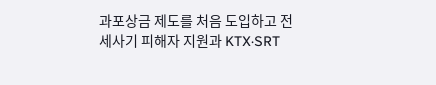과포상금 제도를 처음 도입하고 전세사기 피해자 지원과 KTX·SRT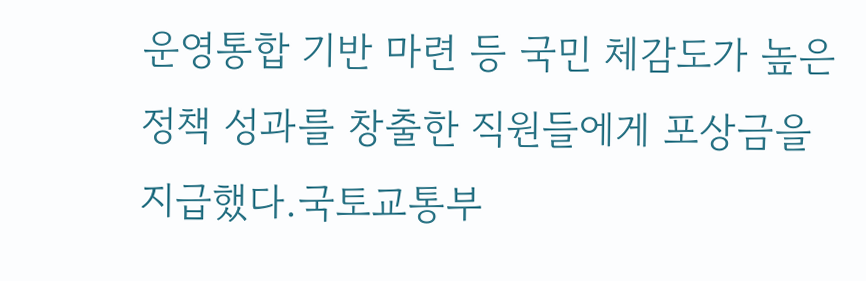운영통합 기반 마련 등 국민 체감도가 높은 정책 성과를 창출한 직원들에게 포상금을 지급했다.국토교통부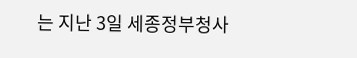는 지난 3일 세종정부청사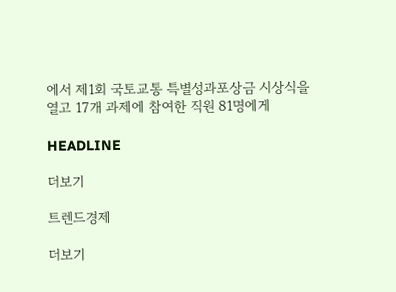에서 제1회 국토교통 특별성과포상금 시상식을 열고 17개 과제에 참여한 직원 81명에게

HEADLINE

더보기

트렌드경제

더보기